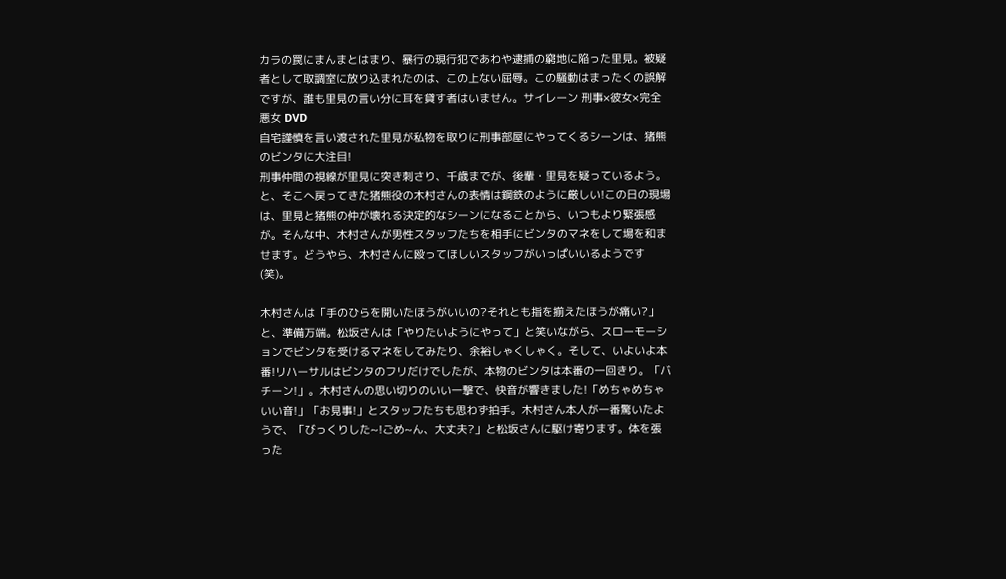カラの罠にまんまとはまり、暴行の現行犯であわや逮捕の窮地に陥った里見。被疑者として取調室に放り込まれたのは、この上ない屈辱。この騒動はまったくの誤解ですが、誰も里見の言い分に耳を貸す者はいません。サイレーン 刑事×彼女×完全悪女 DVD
自宅謹慎を言い渡された里見が私物を取りに刑事部屋にやってくるシーンは、猪熊のビンタに大注目!
刑事仲間の視線が里見に突き刺さり、千歳までが、後輩・里見を疑っているよう。と、そこへ戻ってきた猪熊役の木村さんの表情は鋼鉄のように厳しい!この日の現場は、里見と猪熊の仲が壊れる決定的なシーンになることから、いつもより緊張感が。そんな中、木村さんが男性スタッフたちを相手にビンタのマネをして場を和ませます。どうやら、木村さんに殴ってほしいスタッフがいっぱいいるようです(笑)。

木村さんは「手のひらを開いたほうがいいの?それとも指を揃えたほうが痛い?」と、準備万端。松坂さんは「やりたいようにやって」と笑いながら、スローモーションでビンタを受けるマネをしてみたり、余裕しゃくしゃく。そして、いよいよ本番!リハーサルはビンタのフリだけでしたが、本物のビンタは本番の一回きり。「バチーン!」。木村さんの思い切りのいい一撃で、快音が響きました!「めちゃめちゃいい音!」「お見事!」とスタッフたちも思わず拍手。木村さん本人が一番驚いたようで、「びっくりした~!ごめ~ん、大丈夫?」と松坂さんに駆け寄ります。体を張った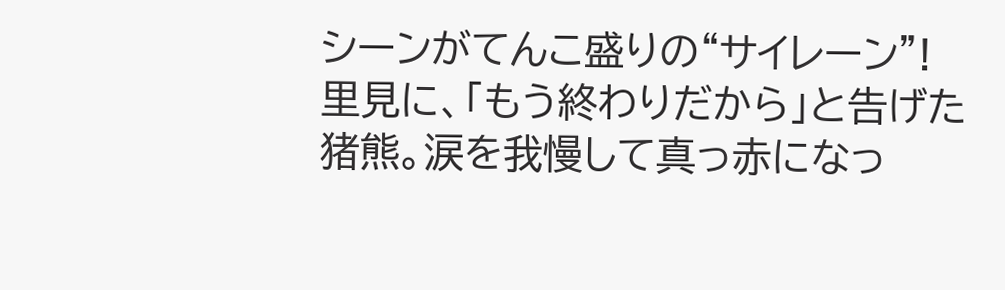シーンがてんこ盛りの“サイレーン”!
里見に、「もう終わりだから」と告げた猪熊。涙を我慢して真っ赤になっ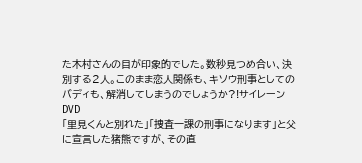た木村さんの目が印象的でした。数秒見つめ合い、決別する2人。このまま恋人関係も、キソウ刑事としてのバディも、解消してしまうのでしょうか?!サイレーン DVD
「里見くんと別れた」「捜査一課の刑事になります」と父に宣言した猪熊ですが、その直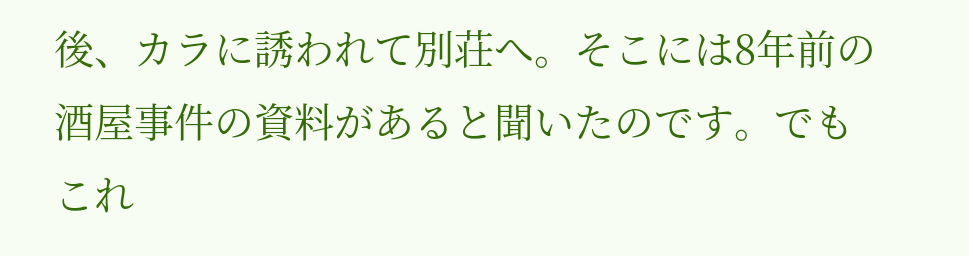後、カラに誘われて別荘へ。そこには8年前の酒屋事件の資料があると聞いたのです。でもこれ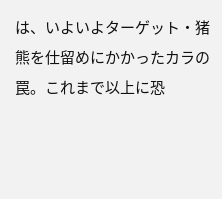は、いよいよターゲット・猪熊を仕留めにかかったカラの罠。これまで以上に恐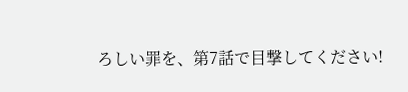ろしい罪を、第7話で目撃してください!